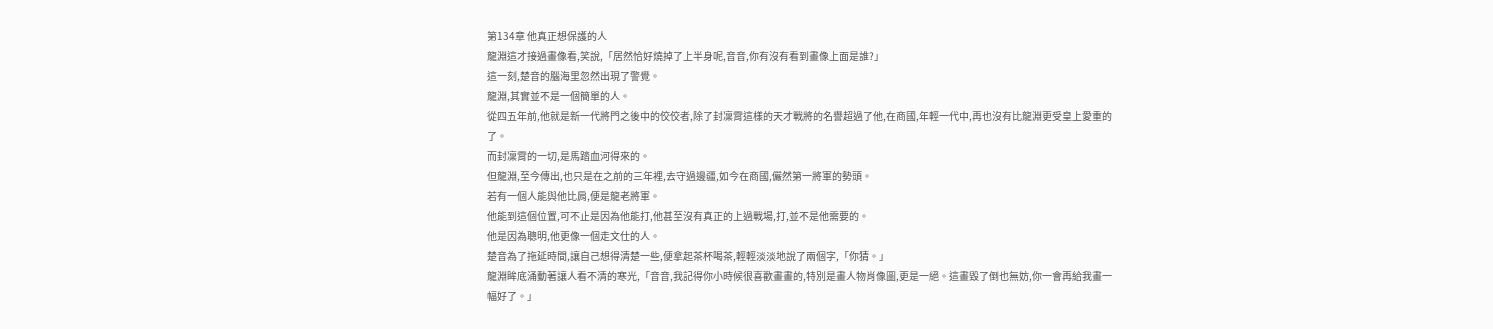第134章 他真正想保護的人
龍淵這才接過畫像看,笑說,「居然恰好燒掉了上半身呢,音音,你有沒有看到畫像上面是誰?」
這一刻,楚音的腦海里忽然出現了警覺。
龍淵,其實並不是一個簡單的人。
從四五年前,他就是新一代將門之後中的佼佼者,除了封凜霄這樣的天才戰將的名譽超過了他,在商國,年輕一代中,再也沒有比龍淵更受皇上愛重的了。
而封凜霄的一切,是馬踏血河得來的。
但龍淵,至今傳出,也只是在之前的三年裡,去守過邊疆,如今在商國,儼然第一將軍的勢頭。
若有一個人能與他比肩,便是龍老將軍。
他能到這個位置,可不止是因為他能打,他甚至沒有真正的上過戰場,打,並不是他需要的。
他是因為聰明,他更像一個走文仕的人。
楚音為了拖延時間,讓自己想得清楚一些,便拿起茶杯喝茶,輕輕淡淡地說了兩個字,「你猜。」
龍淵眸底涌動著讓人看不清的寒光,「音音,我記得你小時候很喜歡畫畫的,特別是畫人物肖像圖,更是一絕。這畫毀了倒也無妨,你一會再給我畫一幅好了。」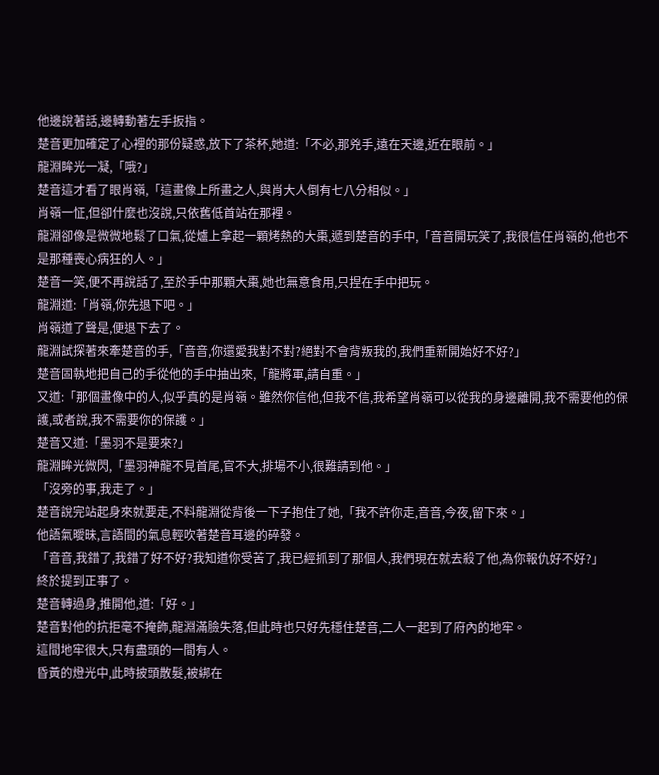他邊說著話,邊轉動著左手扳指。
楚音更加確定了心裡的那份疑惑,放下了茶杯,她道:「不必,那兇手,遠在天邊,近在眼前。」
龍淵眸光一凝,「哦?」
楚音這才看了眼肖嶺,「這畫像上所畫之人,與肖大人倒有七八分相似。」
肖嶺一怔,但卻什麼也沒說,只依舊低首站在那裡。
龍淵卻像是微微地鬆了口氣,從爐上拿起一顆烤熱的大棗,遞到楚音的手中,「音音開玩笑了,我很信任肖嶺的,他也不是那種喪心病狂的人。」
楚音一笑,便不再說話了,至於手中那顆大棗,她也無意食用,只捏在手中把玩。
龍淵道:「肖嶺,你先退下吧。」
肖嶺道了聲是,便退下去了。
龍淵試探著來牽楚音的手,「音音,你還愛我對不對?絕對不會背叛我的,我們重新開始好不好?」
楚音固執地把自己的手從他的手中抽出來,「龍將軍,請自重。」
又道:「那個畫像中的人,似乎真的是肖嶺。雖然你信他,但我不信,我希望肖嶺可以從我的身邊離開,我不需要他的保護,或者說,我不需要你的保護。」
楚音又道:「墨羽不是要來?」
龍淵眸光微閃,「墨羽神龍不見首尾,官不大,排場不小,很難請到他。」
「沒旁的事,我走了。」
楚音說完站起身來就要走,不料龍淵從背後一下子抱住了她,「我不許你走,音音,今夜,留下來。」
他語氣曖昧,言語間的氣息輕吹著楚音耳邊的碎發。
「音音,我錯了,我錯了好不好?我知道你受苦了,我已經抓到了那個人,我們現在就去殺了他,為你報仇好不好?」
終於提到正事了。
楚音轉過身,推開他,道:「好。」
楚音對他的抗拒毫不掩飾,龍淵滿臉失落,但此時也只好先穩住楚音,二人一起到了府內的地牢。
這間地牢很大,只有盡頭的一間有人。
昏黃的燈光中,此時披頭散髮,被綁在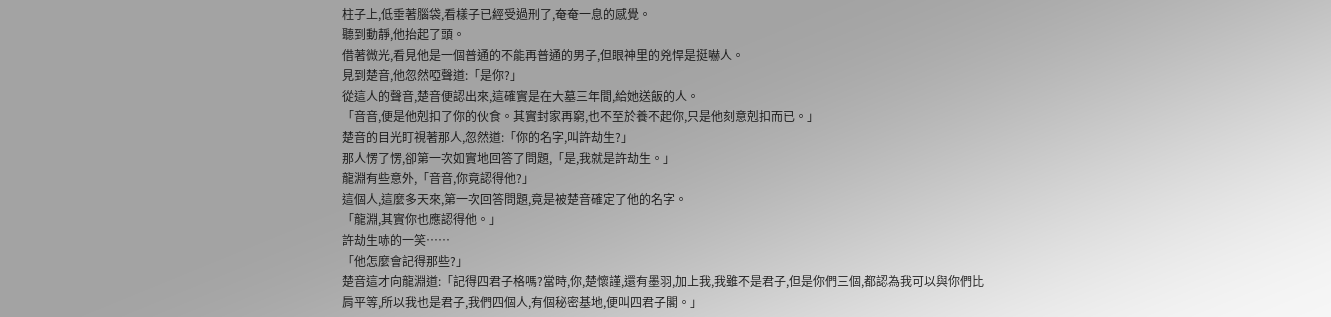柱子上,低垂著腦袋,看樣子已經受過刑了,奄奄一息的感覺。
聽到動靜,他抬起了頭。
借著微光,看見他是一個普通的不能再普通的男子,但眼神里的兇悍是挺嚇人。
見到楚音,他忽然啞聲道:「是你?」
從這人的聲音,楚音便認出來,這確實是在大墓三年間,給她送飯的人。
「音音,便是他剋扣了你的伙食。其實封家再窮,也不至於養不起你,只是他刻意剋扣而已。」
楚音的目光盯視著那人,忽然道:「你的名字,叫許劫生?」
那人愣了愣,卻第一次如實地回答了問題,「是,我就是許劫生。」
龍淵有些意外,「音音,你竟認得他?」
這個人,這麼多天來,第一次回答問題,竟是被楚音確定了他的名字。
「龍淵,其實你也應認得他。」
許劫生哧的一笑……
「他怎麼會記得那些?」
楚音這才向龍淵道:「記得四君子格嗎?當時,你,楚懷謹,還有墨羽,加上我,我雖不是君子,但是你們三個,都認為我可以與你們比肩平等,所以我也是君子,我們四個人,有個秘密基地,便叫四君子閣。」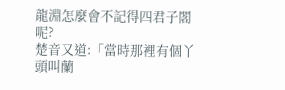龍淵怎麼會不記得四君子閣呢?
楚音又道:「當時那裡有個丫頭叫蘭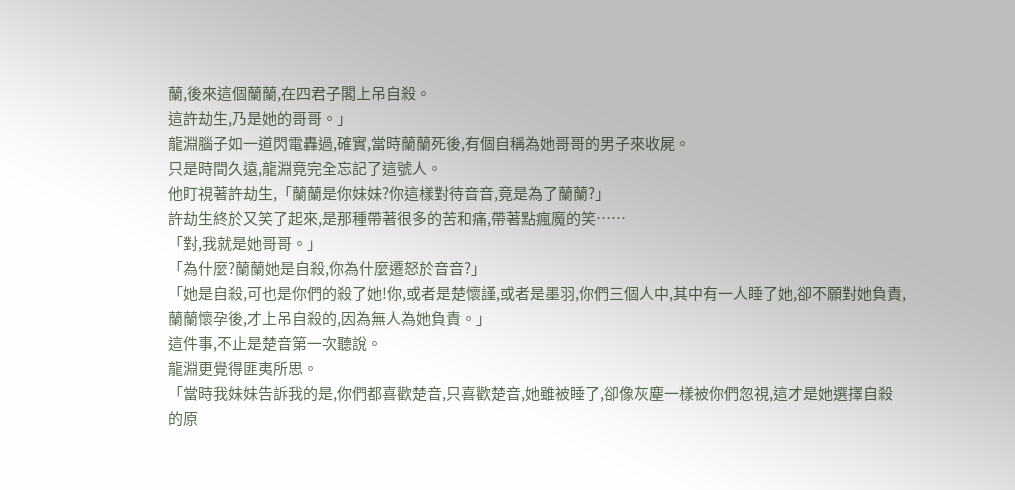蘭,後來這個蘭蘭,在四君子閣上吊自殺。
這許劫生,乃是她的哥哥。」
龍淵腦子如一道閃電轟過,確實,當時蘭蘭死後,有個自稱為她哥哥的男子來收屍。
只是時間久遠,龍淵竟完全忘記了這號人。
他盯視著許劫生,「蘭蘭是你妹妹?你這樣對待音音,竟是為了蘭蘭?」
許劫生終於又笑了起來,是那種帶著很多的苦和痛,帶著點瘋魔的笑……
「對,我就是她哥哥。」
「為什麼?蘭蘭她是自殺,你為什麼遷怒於音音?」
「她是自殺,可也是你們的殺了她!你,或者是楚懷謹,或者是墨羽,你們三個人中,其中有一人睡了她,卻不願對她負責,蘭蘭懷孕後,才上吊自殺的,因為無人為她負責。」
這件事,不止是楚音第一次聽說。
龍淵更覺得匪夷所思。
「當時我妹妹告訴我的是,你們都喜歡楚音,只喜歡楚音,她雖被睡了,卻像灰塵一樣被你們忽視,這才是她選擇自殺的原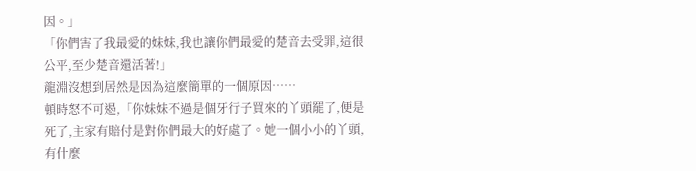因。」
「你們害了我最愛的妹妹,我也讓你們最愛的楚音去受罪,這很公平,至少楚音還活著!」
龍淵沒想到居然是因為這麼簡單的一個原因……
頓時怒不可遏,「你妹妹不過是個牙行子買來的丫頭罷了,便是死了,主家有賠付是對你們最大的好處了。她一個小小的丫頭,有什麼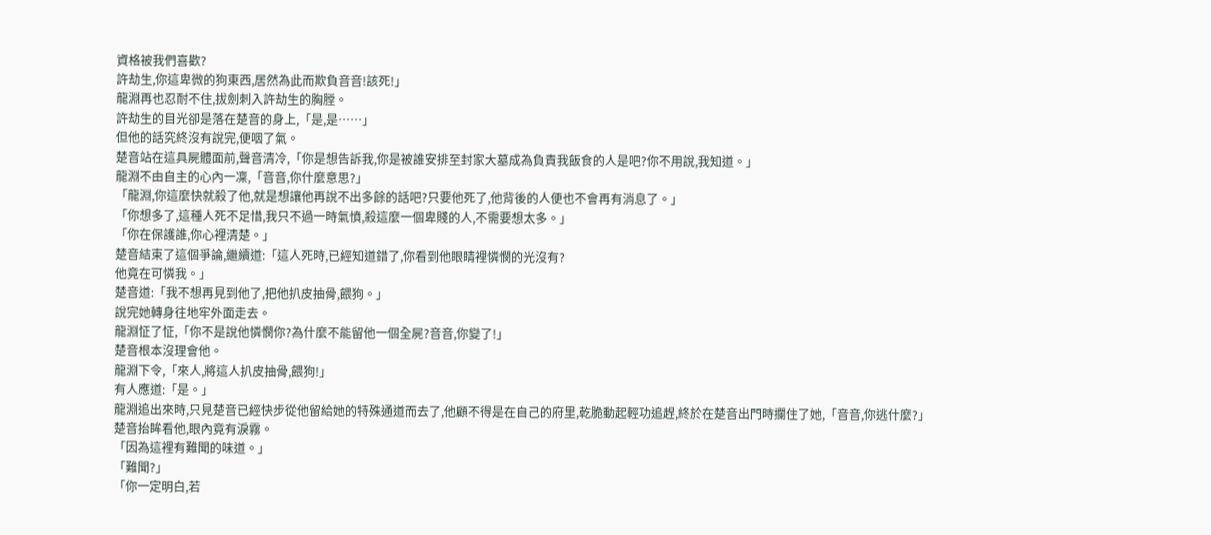資格被我們喜歡?
許劫生,你這卑微的狗東西,居然為此而欺負音音!該死!」
龍淵再也忍耐不住,拔劍刺入許劫生的胸膛。
許劫生的目光卻是落在楚音的身上,「是,是……」
但他的話究終沒有說完,便咽了氣。
楚音站在這具屍體面前,聲音清冷,「你是想告訴我,你是被誰安排至封家大墓成為負責我飯食的人是吧?你不用說,我知道。」
龍淵不由自主的心內一凜,「音音,你什麼意思?」
「龍淵,你這麼快就殺了他,就是想讓他再說不出多餘的話吧?只要他死了,他背後的人便也不會再有消息了。」
「你想多了,這種人死不足惜,我只不過一時氣憤,殺這麼一個卑賤的人,不需要想太多。」
「你在保護誰,你心裡清楚。」
楚音結束了這個爭論,繼續道:「這人死時,已經知道錯了,你看到他眼睛裡憐憫的光沒有?
他竟在可憐我。」
楚音道:「我不想再見到他了,把他扒皮抽骨,餵狗。」
說完她轉身往地牢外面走去。
龍淵怔了怔,「你不是說他憐憫你?為什麼不能留他一個全屍?音音,你變了!」
楚音根本沒理會他。
龍淵下令,「來人,將這人扒皮抽骨,餵狗!」
有人應道:「是。」
龍淵追出來時,只見楚音已經快步從他留給她的特殊通道而去了,他顧不得是在自己的府里,乾脆動起輕功追趕,終於在楚音出門時攔住了她,「音音,你逃什麼?」
楚音抬眸看他,眼內竟有淚霧。
「因為這裡有難聞的味道。」
「難聞?」
「你一定明白,若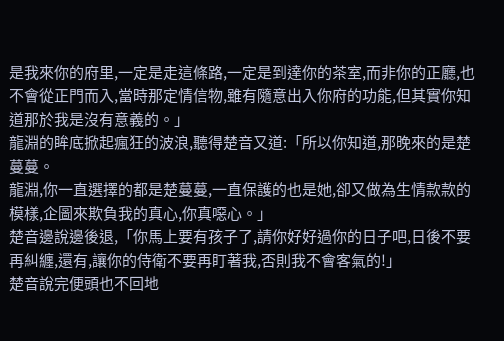是我來你的府里,一定是走這條路,一定是到達你的茶室,而非你的正廳,也不會從正門而入,當時那定情信物,雖有隨意出入你府的功能,但其實你知道那於我是沒有意義的。」
龍淵的眸底掀起瘋狂的波浪,聽得楚音又道:「所以你知道,那晚來的是楚蔓蔓。
龍淵,你一直選擇的都是楚蔓蔓,一直保護的也是她,卻又做為生情款款的模樣,企圖來欺負我的真心,你真噁心。」
楚音邊說邊後退,「你馬上要有孩子了,請你好好過你的日子吧,日後不要再糾纏,還有,讓你的侍衛不要再盯著我,否則我不會客氣的!」
楚音說完便頭也不回地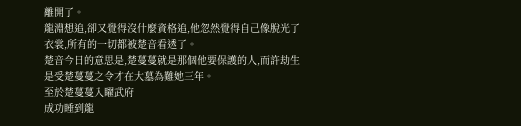離開了。
龍淵想追,卻又覺得沒什麼資格追,他忽然覺得自己像脫光了衣裳,所有的一切都被楚音看透了。
楚音今日的意思是,楚蔓蔓就是那個他要保護的人,而許劫生是受楚蔓蔓之令才在大墓為難她三年。
至於楚蔓蔓入矅武府
成功睡到龍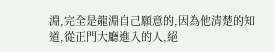淵,完全是龍淵自己願意的,因為他清楚的知道,從正門大廳進入的人,絕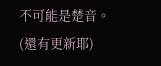不可能是楚音。
(還有更新耶)